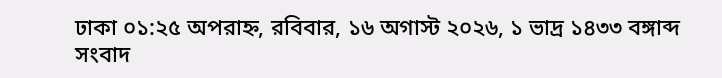ঢাকা ০১:২৫ অপরাহ্ন, রবিবার, ১৬ অগাস্ট ২০২৬, ১ ভাদ্র ১৪৩৩ বঙ্গাব্দ
সংবাদ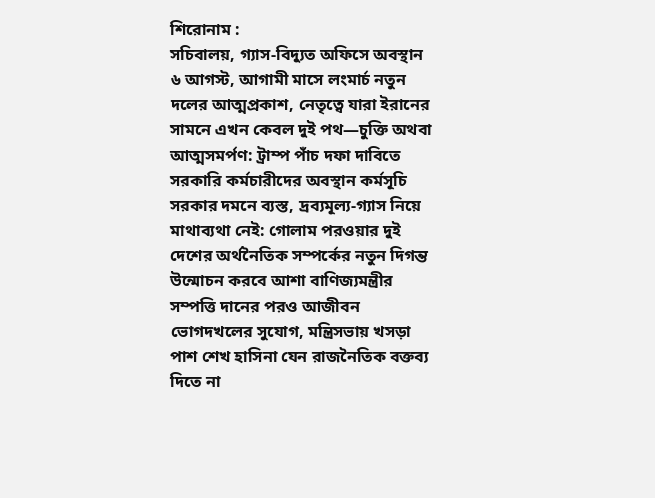শিরোনাম :
সচিবালয়, গ্যাস-বিদ্যুত অফিসে অবস্থান ৬ আগস্ট, আগামী মাসে লংমার্চ নতুন দলের আত্মপ্রকাশ, নেতৃত্বে যারা ইরানের সামনে এখন কেবল দুই পথ—চুক্তি অথবা আত্মসমর্পণ: ট্রাম্প পাঁচ দফা দাবিতে সরকারি কর্মচারীদের অবস্থান কর্মসূচি সরকার দমনে ব্যস্ত, দ্রব্যমূল্য-গ্যাস নিয়ে মাথাব্যথা নেই: গোলাম পরওয়ার দুই দেশের অর্থনৈতিক সম্পর্কের নতুন দিগন্ত উন্মোচন করবে আশা বাণিজ্যমন্ত্রীর সম্পত্তি দানের পরও আজীবন ভোগদখলের সুযোগ, মন্ত্রিসভায় খসড়া পাশ শেখ হাসিনা যেন রাজনৈতিক বক্তব্য দিতে না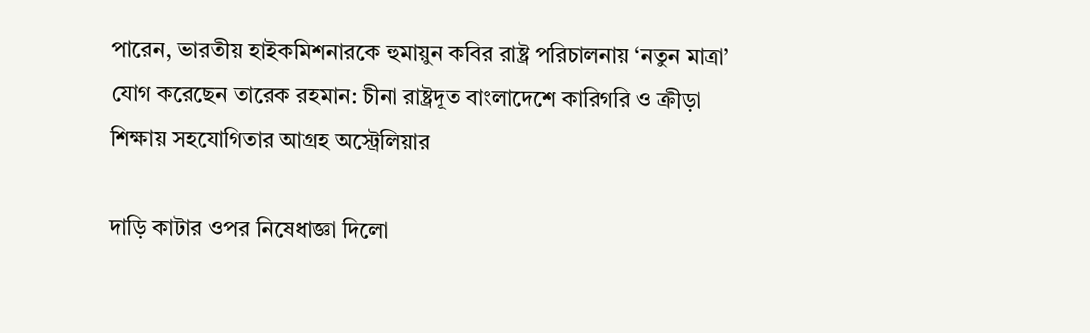পারেন, ভারতীয় হাইকমিশনারকে হুমায়ুন কবির রাষ্ট্র পরিচালনায় ‘নতুন মাত্রা’ যোগ করেছেন তারেক রহমান: চীনা রাষ্ট্রদূত বাংলাদেশে কারিগরি ও ক্রীড়া শিক্ষায় সহযোগিতার আগ্রহ অস্ট্রেলিয়ার

দাড়ি কাটার ওপর নিষেধাজ্ঞা দিলো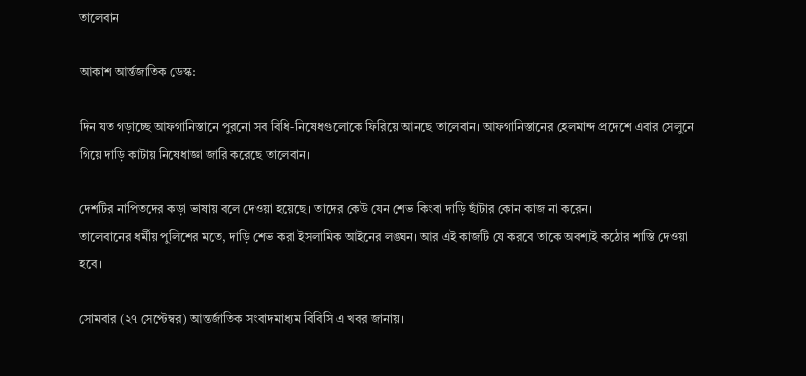তালেবান

আকাশ আর্ন্তজাতিক ডেস্ক:

দিন যত গড়াচ্ছে আফগানিস্তানে পুরনো সব বিধি-নিষেধগুলোকে ফিরিয়ে আনছে তালেবান। আফগানিস্তানের হেলমান্দ প্রদেশে এবার সেলুনে গিয়ে দাড়ি কাটায় নিষেধাজ্ঞা জারি করেছে তালেবান।

দেশটির নাপিতদের কড়া ভাষায় বলে দেওয়া হয়েছে। তাদের কেউ যেন শেভ কিংবা দাড়ি ছাঁটার কোন কাজ না করেন।
তালেবানের ধর্মীয় পুলিশের মতে, দাড়ি শেভ করা ইসলামিক আইনের লঙ্ঘন। আর এই কাজটি যে করবে তাকে অবশ্যই কঠোর শাস্তি দেওয়া হবে।

সোমবার (২৭ সেপ্টেম্বর) আন্তর্জাতিক সংবাদমাধ্যম বিবিসি এ খবর জানায়।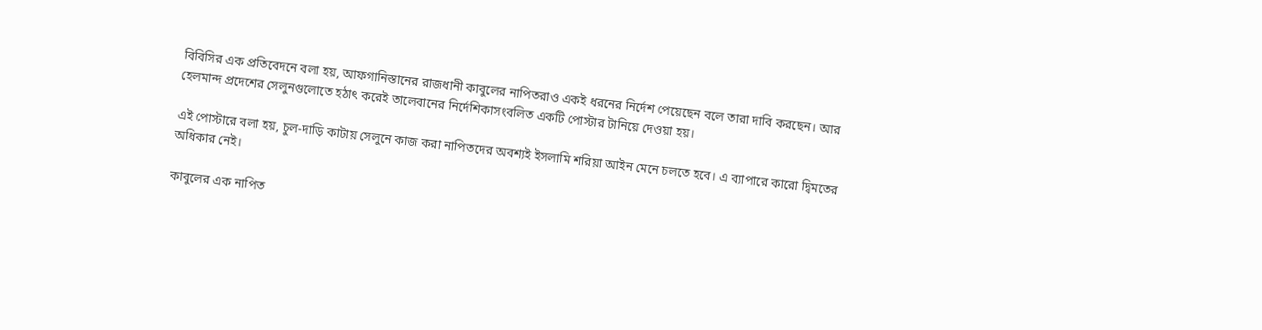বিবিসির এক প্রতিবেদনে বলা হয়, আফগানিস্তানের রাজধানী কাবুলের নাপিতরাও একই ধরনের নির্দেশ পেয়েছেন বলে তারা দাবি করছেন। আর হেলমান্দ প্রদেশের সেলুনগুলোতে হঠাৎ করেই তালেবানের নির্দেশিকাসংবলিত একটি পোস্টার টানিয়ে দেওয়া হয়।

এই পোস্টারে বলা হয়, চুল-দাড়ি কাটায় সেলুনে কাজ করা নাপিতদের অবশ্যই ইসলামি শরিয়া আইন মেনে চলতে হবে। এ ব্যাপারে কারো দ্বিমতের অধিকার নেই।

কাবুলের এক নাপিত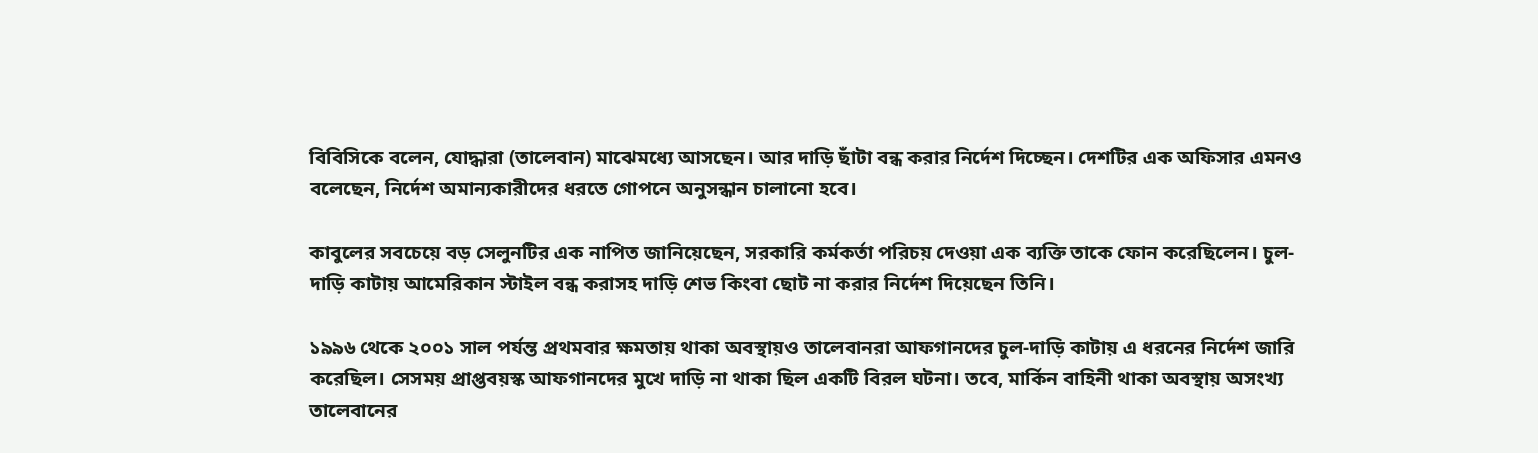বিবিসিকে বলেন, যোদ্ধারা (তালেবান) মাঝেমধ্যে আসছেন। আর দাড়ি ছাঁটা বন্ধ করার নির্দেশ দিচ্ছেন। দেশটির এক অফিসার এমনও বলেছেন, নির্দেশ অমান্যকারীদের ধরতে গোপনে অনুসন্ধান চালানো হবে।

কাবুলের সবচেয়ে বড় সেলুনটির এক নাপিত জানিয়েছেন, সরকারি কর্মকর্তা পরিচয় দেওয়া এক ব্যক্তি তাকে ফোন করেছিলেন। চুল-দাড়ি কাটায় আমেরিকান স্টাইল বন্ধ করাসহ দাড়ি শেভ কিংবা ছোট না করার নির্দেশ দিয়েছেন তিনি।

১৯৯৬ থেকে ২০০১ সাল পর্যন্ত প্রথমবার ক্ষমতায় থাকা অবস্থায়ও তালেবানরা আফগানদের চুল-দাড়ি কাটায় এ ধরনের নির্দেশ জারি করেছিল। সেসময় প্রাপ্তবয়স্ক আফগানদের মুখে দাড়ি না থাকা ছিল একটি বিরল ঘটনা। তবে, মার্কিন বাহিনী থাকা অবস্থায় অসংখ্য তালেবানের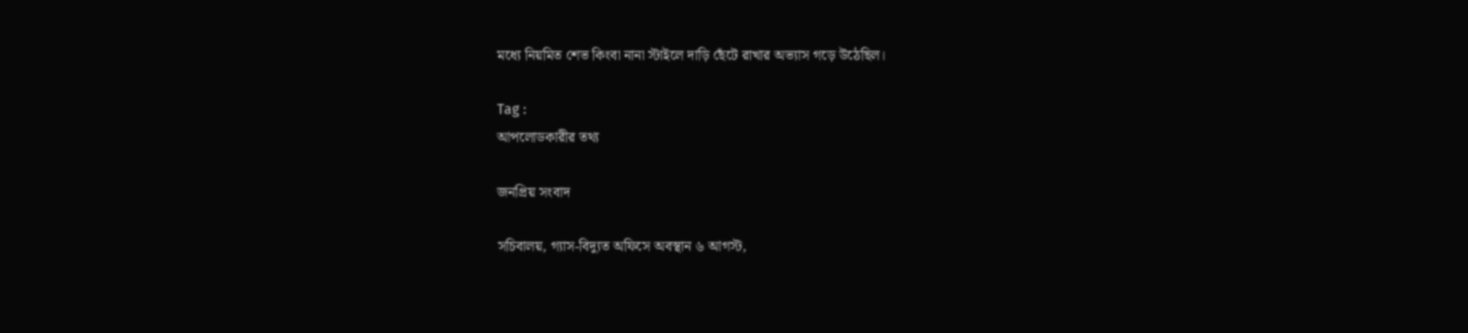মধ্যে নিয়মিত শেভ কিংবা নানা স্টাইলে দাড়ি ছেঁটে রাখার অভ্যাস গড়ে উঠেছিল।

Tag :
আপলোডকারীর তথ্য

জনপ্রিয় সংবাদ

সচিবালয়, গ্যাস-বিদ্যুত অফিসে অবস্থান ৬ আগস্ট,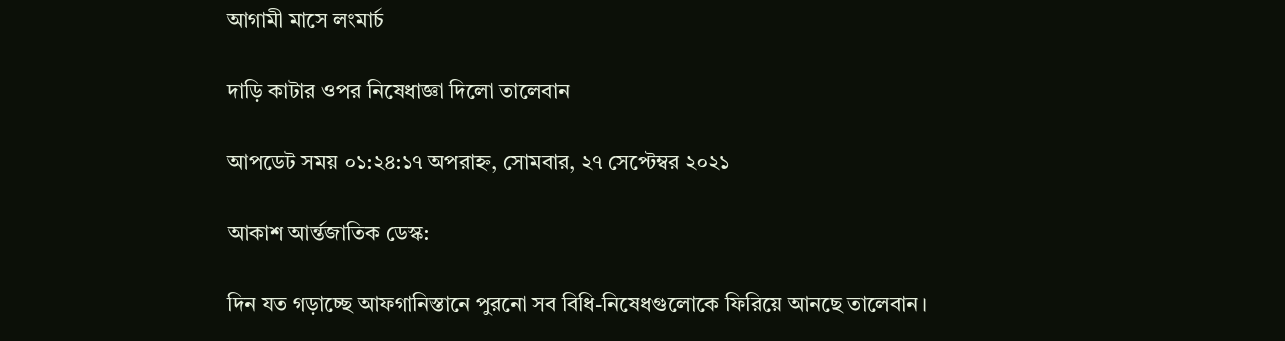আগামী মাসে লংমার্চ

দাড়ি কাটার ওপর নিষেধাজ্ঞা দিলো তালেবান

আপডেট সময় ০১:২৪:১৭ অপরাহ্ন, সোমবার, ২৭ সেপ্টেম্বর ২০২১

আকাশ আর্ন্তজাতিক ডেস্ক:

দিন যত গড়াচ্ছে আফগানিস্তানে পুরনো সব বিধি-নিষেধগুলোকে ফিরিয়ে আনছে তালেবান।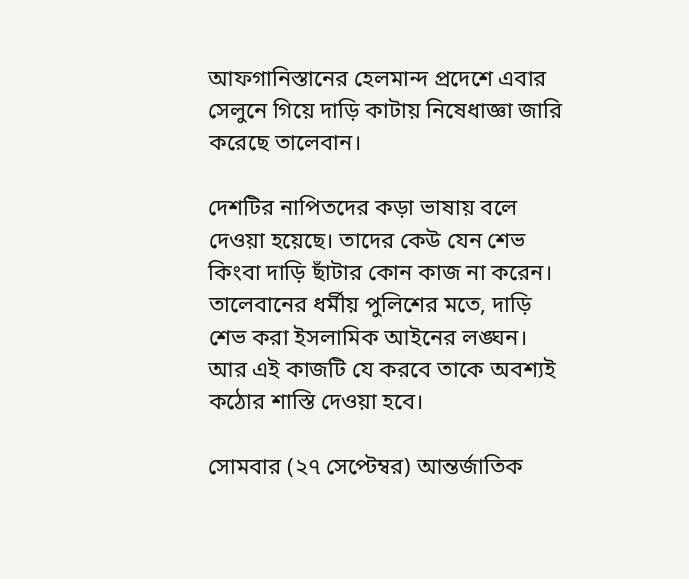আফগানিস্তানের হেলমান্দ প্রদেশে এবার সেলুনে গিয়ে দাড়ি কাটায় নিষেধাজ্ঞা জারি করেছে তালেবান।

দেশটির নাপিতদের কড়া ভাষায় বলে দেওয়া হয়েছে। তাদের কেউ যেন শেভ কিংবা দাড়ি ছাঁটার কোন কাজ না করেন।
তালেবানের ধর্মীয় পুলিশের মতে, দাড়ি শেভ করা ইসলামিক আইনের লঙ্ঘন। আর এই কাজটি যে করবে তাকে অবশ্যই কঠোর শাস্তি দেওয়া হবে।

সোমবার (২৭ সেপ্টেম্বর) আন্তর্জাতিক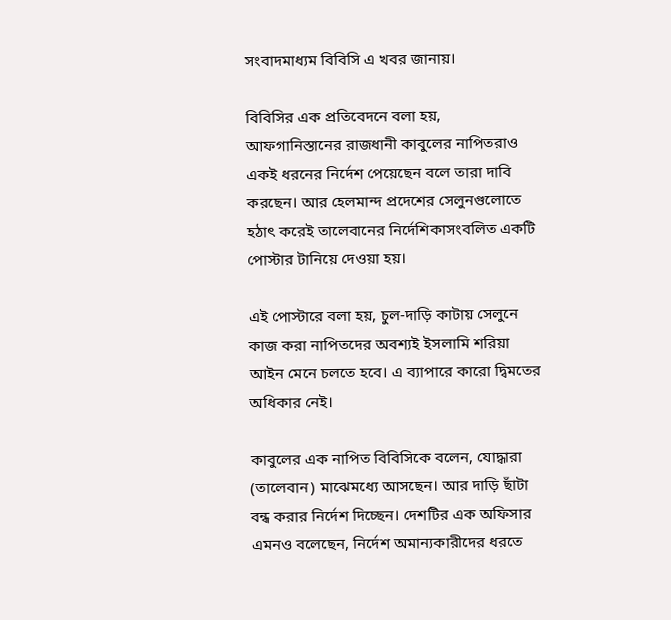সংবাদমাধ্যম বিবিসি এ খবর জানায়।

বিবিসির এক প্রতিবেদনে বলা হয়, আফগানিস্তানের রাজধানী কাবুলের নাপিতরাও একই ধরনের নির্দেশ পেয়েছেন বলে তারা দাবি করছেন। আর হেলমান্দ প্রদেশের সেলুনগুলোতে হঠাৎ করেই তালেবানের নির্দেশিকাসংবলিত একটি পোস্টার টানিয়ে দেওয়া হয়।

এই পোস্টারে বলা হয়, চুল-দাড়ি কাটায় সেলুনে কাজ করা নাপিতদের অবশ্যই ইসলামি শরিয়া আইন মেনে চলতে হবে। এ ব্যাপারে কারো দ্বিমতের অধিকার নেই।

কাবুলের এক নাপিত বিবিসিকে বলেন, যোদ্ধারা (তালেবান) মাঝেমধ্যে আসছেন। আর দাড়ি ছাঁটা বন্ধ করার নির্দেশ দিচ্ছেন। দেশটির এক অফিসার এমনও বলেছেন, নির্দেশ অমান্যকারীদের ধরতে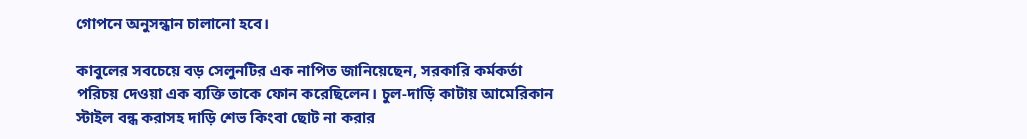গোপনে অনুসন্ধান চালানো হবে।

কাবুলের সবচেয়ে বড় সেলুনটির এক নাপিত জানিয়েছেন, সরকারি কর্মকর্তা পরিচয় দেওয়া এক ব্যক্তি তাকে ফোন করেছিলেন। চুল-দাড়ি কাটায় আমেরিকান স্টাইল বন্ধ করাসহ দাড়ি শেভ কিংবা ছোট না করার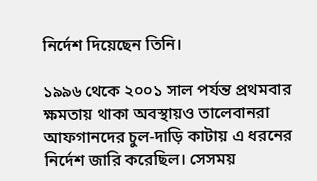নির্দেশ দিয়েছেন তিনি।

১৯৯৬ থেকে ২০০১ সাল পর্যন্ত প্রথমবার ক্ষমতায় থাকা অবস্থায়ও তালেবানরা আফগানদের চুল-দাড়ি কাটায় এ ধরনের নির্দেশ জারি করেছিল। সেসময়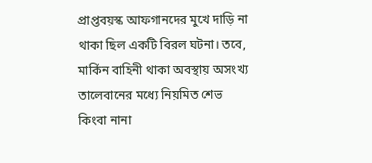প্রাপ্তবয়স্ক আফগানদের মুখে দাড়ি না থাকা ছিল একটি বিরল ঘটনা। তবে, মার্কিন বাহিনী থাকা অবস্থায় অসংখ্য তালেবানের মধ্যে নিয়মিত শেভ কিংবা নানা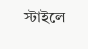স্টাইলে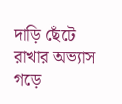দাড়ি ছেঁটে রাখার অভ্যাস গড়ে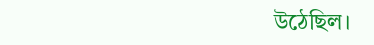উঠেছিল।